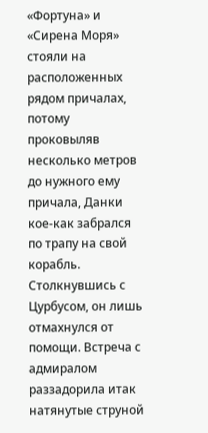«Фортуна» и «Сирена Моря» стояли на расположенных рядом причалах, потому проковыляв несколько метров до нужного ему причала, Данки кое-как забрался по трапу на свой корабль. Столкнувшись с Цурбусом, он лишь отмахнулся от помощи. Встреча с адмиралом раззадорила итак натянутые струной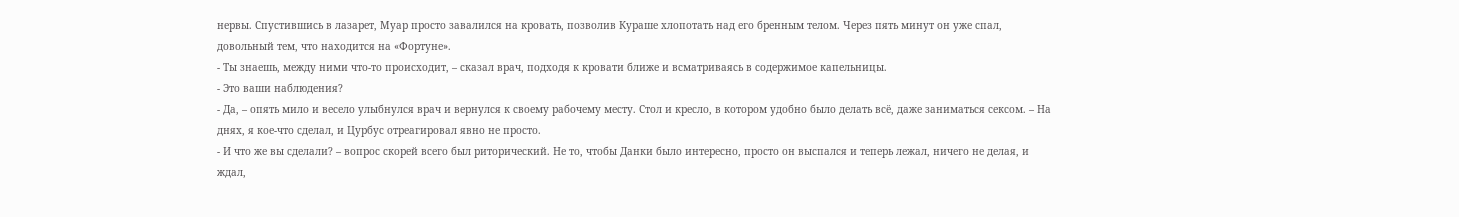нервы. Спустившись в лазарет, Муар просто завалился на кровать, позволив Кураше хлопотать над его бренным телом. Через пять минут он уже спал, довольный тем, что находится на «Фортуне».
- Ты знаешь, между ними что-то происходит, – сказал врач, подходя к кровати ближе и всматриваясь в содержимое капельницы.
- Это ваши наблюдения?
- Да, – опять мило и весело улыбнулся врач и вернулся к своему рабочему месту. Стол и кресло, в котором удобно было делать всё, даже заниматься сексом. – На днях, я кое-что сделал, и Цурбус отреагировал явно не просто.
- И что же вы сделали? – вопрос скорей всего был риторический. Не то, чтобы Данки было интересно, просто он выспался и теперь лежал, ничего не делая, и ждал,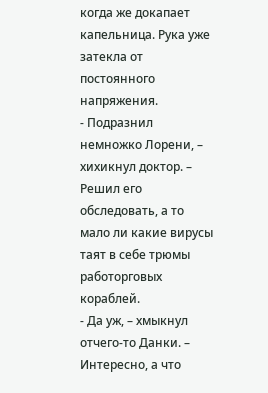когда же докапает капельница. Рука уже затекла от постоянного напряжения.
- Подразнил немножко Лорени, – хихикнул доктор. – Решил его обследовать, а то мало ли какие вирусы таят в себе трюмы работорговых кораблей.
- Да уж, – хмыкнул отчего-то Данки. – Интересно, а что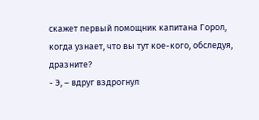скажет первый помощник капитана Горол, когда узнает, что вы тут кое-кого, обследуя, дразните?
- Э, – вдруг вздрогнул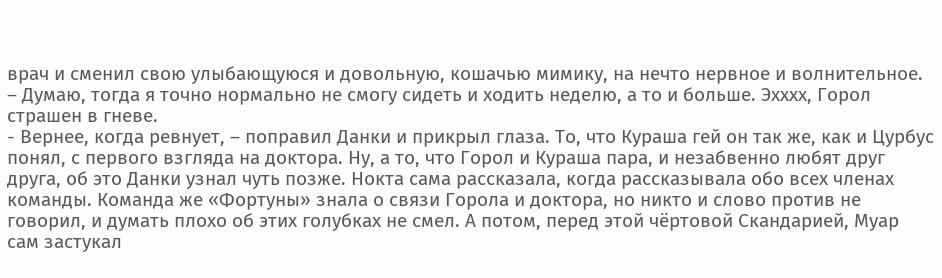врач и сменил свою улыбающуюся и довольную, кошачью мимику, на нечто нервное и волнительное. – Думаю, тогда я точно нормально не смогу сидеть и ходить неделю, а то и больше. Эхххх, Горол страшен в гневе.
- Вернее, когда ревнует, – поправил Данки и прикрыл глаза. То, что Кураша гей он так же, как и Цурбус понял, с первого взгляда на доктора. Ну, а то, что Горол и Кураша пара, и незабвенно любят друг друга, об это Данки узнал чуть позже. Нокта сама рассказала, когда рассказывала обо всех членах команды. Команда же «Фортуны» знала о связи Горола и доктора, но никто и слово против не говорил, и думать плохо об этих голубках не смел. А потом, перед этой чёртовой Скандарией, Муар сам застукал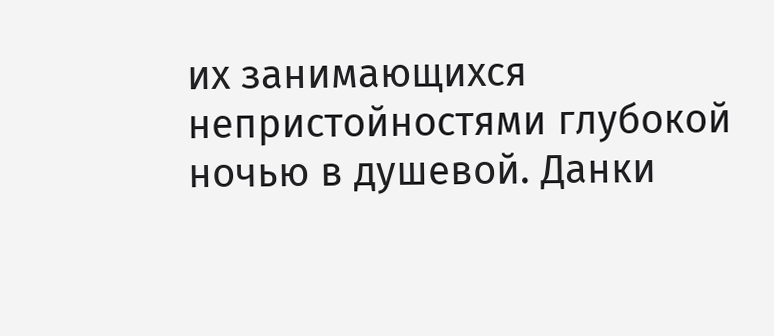их занимающихся непристойностями глубокой ночью в душевой. Данки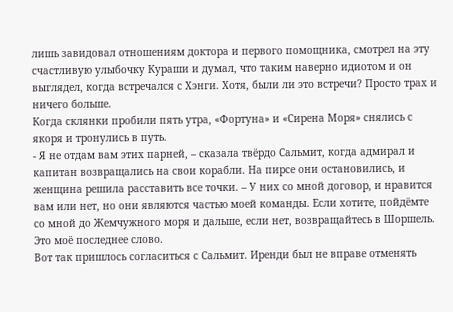лишь завидовал отношениям доктора и первого помощника, смотрел на эту счастливую улыбочку Кураши и думал, что таким наверно идиотом и он выглядел, когда встречался с Хэнги. Хотя, были ли это встречи? Просто трах и ничего больше.
Когда склянки пробили пять утра, «Фортуна» и «Сирена Моря» снялись с якоря и тронулись в путь.
- Я не отдам вам этих парней, – сказала твёрдо Сальмит, когда адмирал и капитан возвращались на свои корабли. На пирсе они остановились, и женщина решила расставить все точки. – У них со мной договор, и нравится вам или нет, но они являются частью моей команды. Если хотите, пойдёмте со мной до Жемчужного моря и дальше, если нет, возвращайтесь в Шоршель. Это моё последнее слово.
Вот так пришлось согласиться с Сальмит. Иренди был не вправе отменять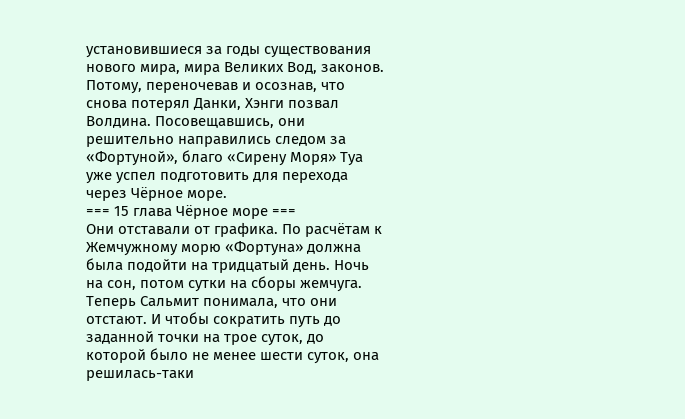установившиеся за годы существования нового мира, мира Великих Вод, законов. Потому, переночевав и осознав, что снова потерял Данки, Хэнги позвал Волдина. Посовещавшись, они решительно направились следом за «Фортуной», благо «Сирену Моря» Туа уже успел подготовить для перехода через Чёрное море.
=== 15 глава Чёрное море ===
Они отставали от графика. По расчётам к Жемчужному морю «Фортуна» должна была подойти на тридцатый день. Ночь на сон, потом сутки на сборы жемчуга. Теперь Сальмит понимала, что они отстают. И чтобы сократить путь до заданной точки на трое суток, до которой было не менее шести суток, она решилась-таки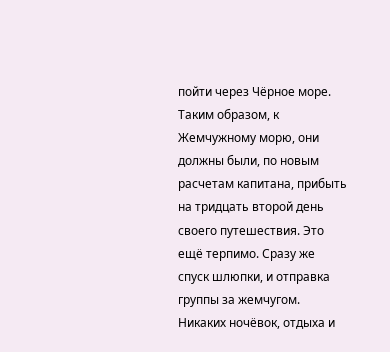пойти через Чёрное море. Таким образом, к Жемчужному морю, они должны были, по новым расчетам капитана, прибыть на тридцать второй день своего путешествия. Это ещё терпимо. Сразу же спуск шлюпки, и отправка группы за жемчугом. Никаких ночёвок, отдыха и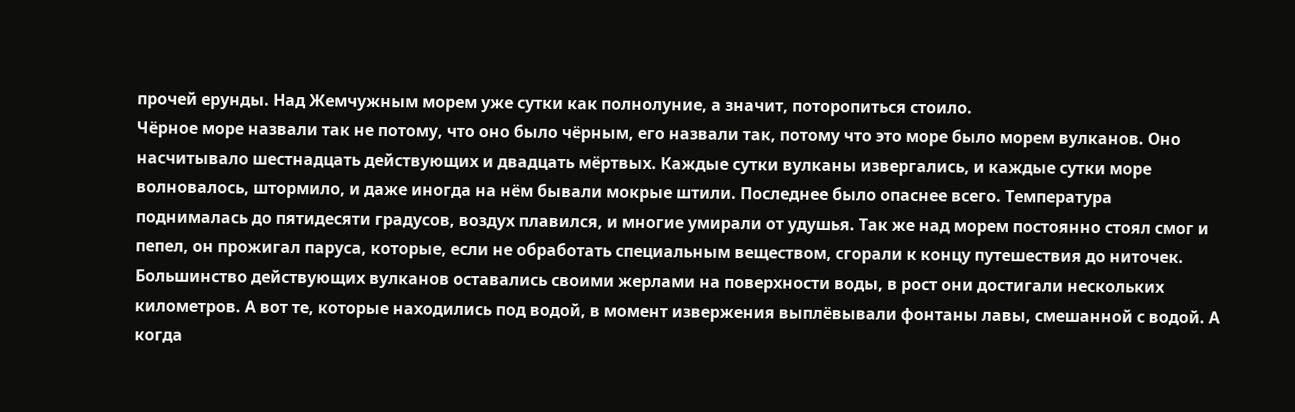прочей ерунды. Над Жемчужным морем уже сутки как полнолуние, а значит, поторопиться стоило.
Чёрное море назвали так не потому, что оно было чёрным, его назвали так, потому что это море было морем вулканов. Оно насчитывало шестнадцать действующих и двадцать мёртвых. Каждые сутки вулканы извергались, и каждые сутки море волновалось, штормило, и даже иногда на нём бывали мокрые штили. Последнее было опаснее всего. Температура поднималась до пятидесяти градусов, воздух плавился, и многие умирали от удушья. Так же над морем постоянно стоял смог и пепел, он прожигал паруса, которые, если не обработать специальным веществом, сгорали к концу путешествия до ниточек.
Большинство действующих вулканов оставались своими жерлами на поверхности воды, в рост они достигали нескольких километров. А вот те, которые находились под водой, в момент извержения выплёвывали фонтаны лавы, смешанной с водой. А когда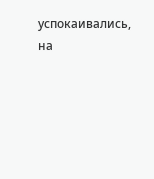успокаивались, на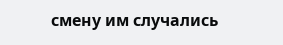смену им случались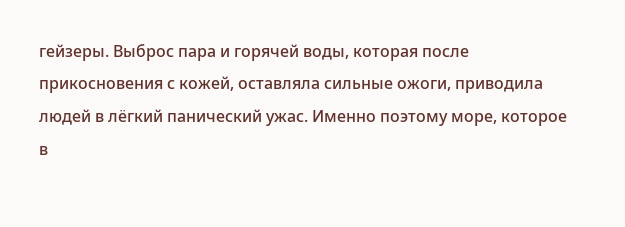гейзеры. Выброс пара и горячей воды, которая после прикосновения с кожей, оставляла сильные ожоги, приводила людей в лёгкий панический ужас. Именно поэтому море, которое в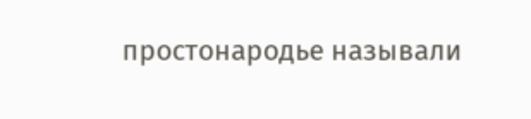простонародье называли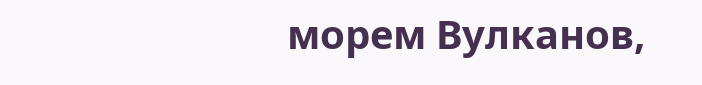морем Вулканов,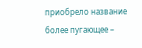приобрело название более пугающее –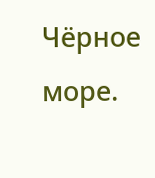Чёрное море.